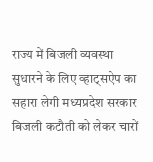राज्य में बिजली व्यवस्था सुधारने के लिए व्हाट्सऐप का सहारा लेगी मध्यप्रदेश सरकार
बिजली कटौती को लेकर चारों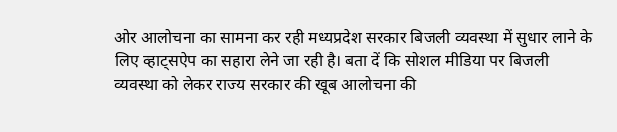ओर आलोचना का सामना कर रही मध्यप्रदेश सरकार बिजली व्यवस्था में सुधार लाने के लिए व्हाट्सऐप का सहारा लेने जा रही है। बता दें कि सोशल मीडिया पर बिजली व्यवस्था को लेकर राज्य सरकार की खूब आलोचना की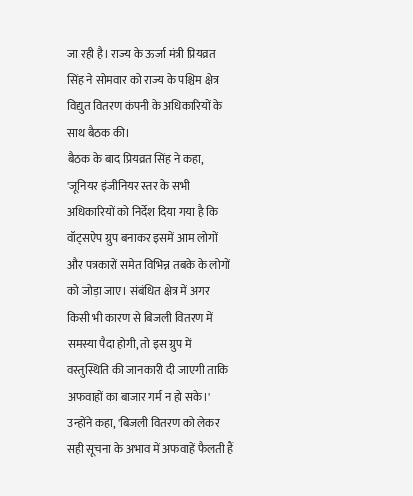जा रही है। राज्य के ऊर्जा मंत्री प्रियव्रत सिंह ने सोमवार को राज्य के पश्चिम क्षेत्र विद्युत वितरण कंपनी के अधिकारियों के साथ बैठक की।
बैठक के बाद प्रियव्रत सिंह ने कहा, 'जूनियर इंजीनियर स्तर के सभी अधिकारियों को निर्देश दिया गया है कि वॉट्सऐप ग्रुप बनाकर इसमें आम लोगों और पत्रकारों समेत विभिन्न तबके के लोगों को जोड़ा जाए। संबंधित क्षेत्र में अगर किसी भी कारण से बिजली वितरण में समस्या पैदा होगी, तो इस ग्रुप में वस्तुस्थिति की जानकारी दी जाएगी ताकि अफवाहों का बाजार गर्म न हो सके।'
उन्होंने कहा, 'बिजली वितरण को लेकर सही सूचना के अभाव में अफवाहें फैलती हैं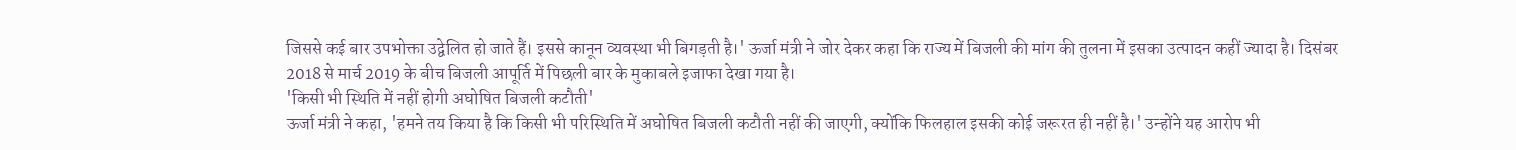जिससे कई बार उपभोक्ता उद्वेलित हो जाते हैं। इससे कानून व्यवस्था भी बिगड़ती है।' ऊर्जा मंत्री ने जोर देकर कहा कि राज्य में बिजली की मांग की तुलना में इसका उत्पादन कहीं ज्यादा है। दिसंबर 2018 से मार्च 2019 के बीच बिजली आपूर्ति में पिछली बार के मुकाबले इजाफा देखा गया है।
'किसी भी स्थिति में नहीं होगी अघोषित बिजली कटौती'
ऊर्जा मंत्री ने कहा, 'हमने तय किया है कि किसी भी परिस्थिति में अघोषित बिजली कटौती नहीं की जाएगी, क्योंकि फिलहाल इसकी कोई जरूरत ही नहीं है।' उन्होंने यह आरोप भी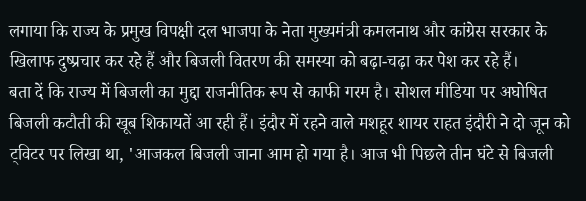लगाया कि राज्य के प्रमुख विपक्षी दल भाजपा के नेता मुख्यमंत्री कमलनाथ और कांग्रेस सरकार के खिलाफ दुष्प्रचार कर रहे हैं और बिजली वितरण की समस्या को बढ़ा-चढ़ा कर पेश कर रहे हैं।
बता दें कि राज्य में बिजली का मुद्दा राजनीतिक रूप से काफी गरम है। सोशल मीडिया पर अघोषित बिजली कटौती की खूब शिकायतें आ रही हैं। इंदौर में रहने वाले मशहूर शायर राहत इंदौरी ने दो जून को ट्विटर पर लिखा था, 'आजकल बिजली जाना आम हो गया है। आज भी पिछले तीन घंटे से बिजली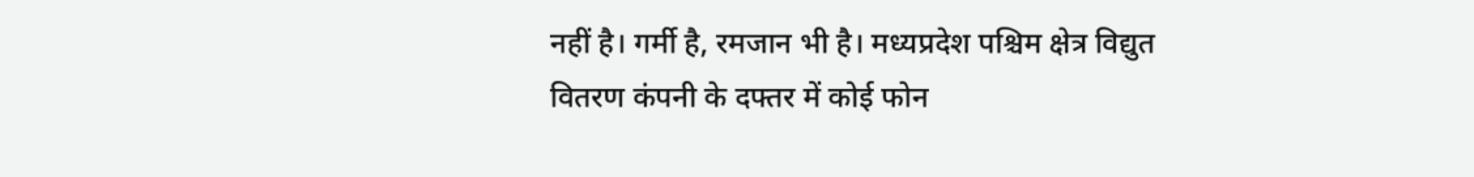नहीं है। गर्मी है, रमजान भी है। मध्यप्रदेश पश्चिम क्षेत्र विद्युत वितरण कंपनी के दफ्तर में कोई फोन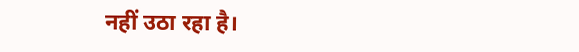नहीं उठा रहा है।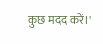कुछ मदद करें।'